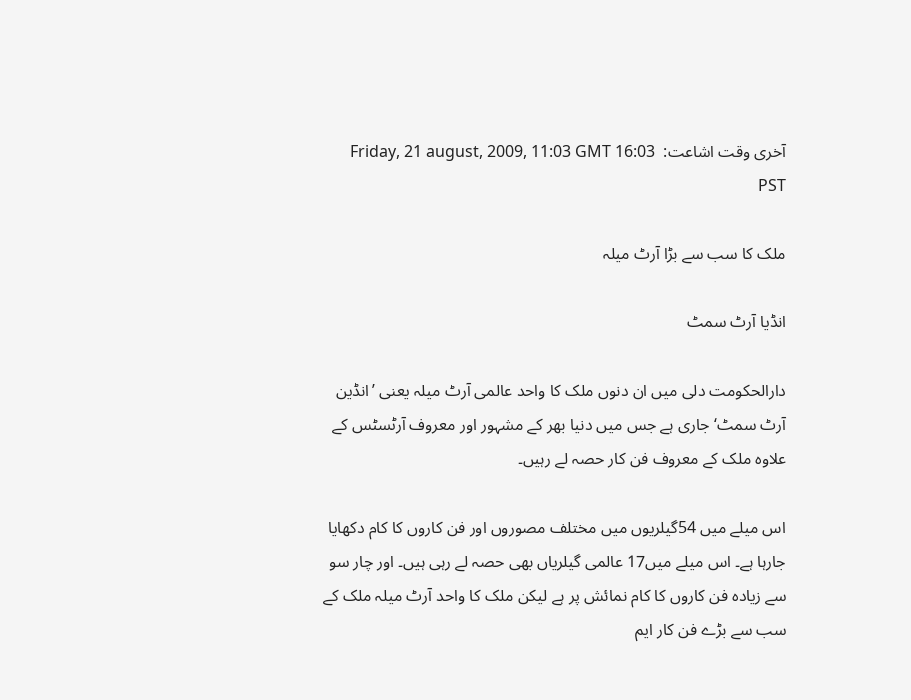آخری وقت اشاعت:  Friday, 21 august, 2009, 11:03 GMT 16:03 PST

ملک کا سب سے بڑا آرٹ میلہ

انڈیا آرٹ سمٹ

دارالحکومت دلی میں ان دنوں ملک کا واحد عالمی آرٹ میلہ یعنی ’انڈین آرٹ سمٹ‘ جاری ہے جس میں دنیا بھر کے مشہور اور معروف آرٹسٹس کے علاوہ ملک کے معروف فن کار حصہ لے رہیں۔

اس میلے میں 54گیلریوں میں مختلف مصوروں اور فن کاروں کا کام دکھایا جارہا ہے۔ اس میلے میں17 عالمی گیلریاں بھی حصہ لے رہی ہیں۔ اور چار سو سے زیادہ فن کاروں کا کام نمائش پر ہے لیکن ملک کا واحد آرٹ میلہ ملک کے سب سے بڑے فن کار ایم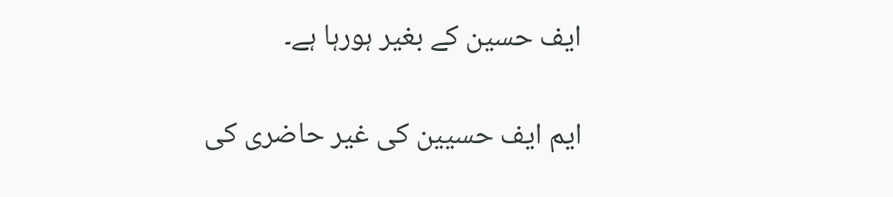ایف حسین کے بغیر ہورہا ہے۔

ایم ایف حسیین کی غیر حاضری کی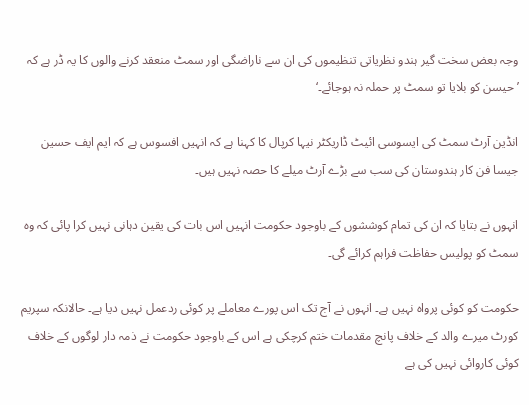وجہ بعض سخت گیر ہندو نظریاتی تنظیموں کی ان سے ناراضگی اور سمٹ منعقد کرنے والوں کا یہ ڈر ہے کہ ’حیسن کو بلایا تو سمٹ پر حملہ نہ ہوجائے۔‘

انڈین آرٹ سمٹ کی ایسوسی ائیٹ ڈاریکٹر نیہا کرپال کا کہنا ہے کہ انہیں افسوس ہے کہ ایم ایف حسین جیسا فن کار ہندوستان کی سب سے بڑے آرٹ میلے کا حصہ نہیں ہیں۔

انہوں نے بتایا کہ ان کی تمام کوششوں کے باوجود حکومت انہیں اس بات کی یقین دہانی نہیں کرا پائی کہ وہ سمٹ کو پولیس حفاظت فراہم کرائے گی۔

حکومت کو کوئی پرواہ نہیں ہے۔ انہوں نے آج تک اس پورے معاملے پر کوئی ردعمل نہیں دیا ہے۔ حالانکہ سپریم کورٹ میرے والد کے خلاف پانچ مقدمات ختم کرچکی ہے اس کے باوجود حکومت نے ذمہ دار لوگوں کے خلاف کوئی کاروائی نہیں کی ہے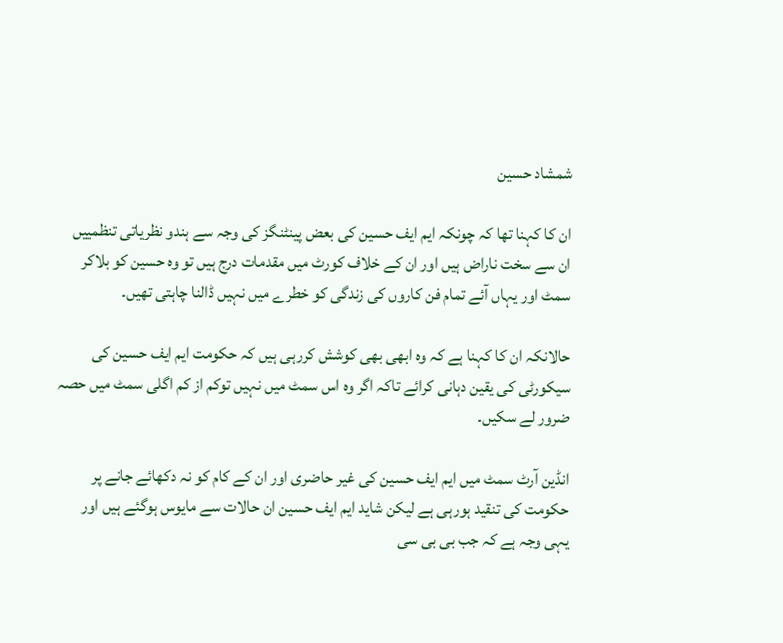شمشاد حسین

ان کا کہنا تھا کہ چونکہ ایم ایف حسین کی بعض پینٹنگز کی وجہ سے ہندو نظریاتی تنظمییں ان سے سخت ناراض ہیں اور ان کے خلاف کورٹ میں مقدمات درج ہیں تو وہ حسین کو بلاکر سمٹ اور یہاں آئے تمام فن کاروں کی زندگی کو خطرے میں نہیں ڈالنا چاہتی تھیں۔

حالانکہ ان کا کہنا ہے کہ وہ ابھی بھی کوشش کررہی ہیں کہ حکومت ایم ایف حسین کی سیکورٹی کی یقین دہانی کرائے تاکہ اگر وہ اس سمٹ میں نہیں توکم از کم اگلی سمٹ میں حصہ ضرور لے سکیں۔

انڈین آرٹ سمٹ میں ایم ایف حسین کی غیر حاضری اور ان کے کام کو نہ دکھائے جانے پر حکومت کی تنقید ہورہی ہے لیکن شاید ایم ایف حسین ان حالات سے مایوس ہوگئے ہیں اور یہی وجہ ہے کہ جب بی بی سی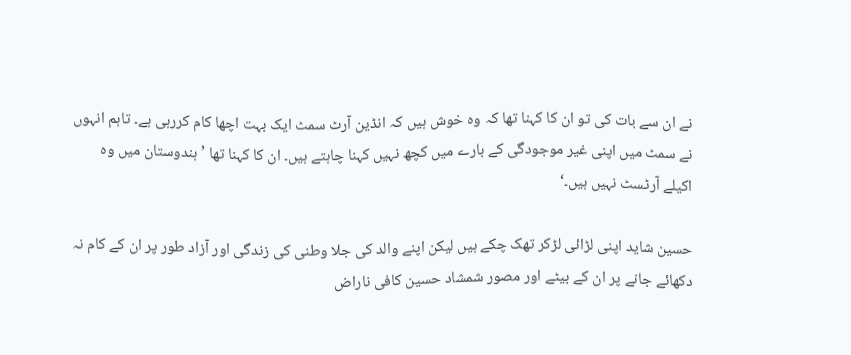نے ان سے بات کی تو ان کا کہنا تھا کہ وہ خوش ہیں کہ انڈین آرٹ سمٹ ایک بہت اچھا کام کررہی ہے۔ تاہم انہوں نے سمٹ میں اپنی غیر موجودگی کے بارے میں کچھ نہیں کہنا چاہتے ہیں۔ ان کا کہنا تھا ’ہندوستان میں وہ اکیلے آرٹسٹ نہيں ہیں۔‘

حسین شاید اپنی لڑائی لڑکر تھک چکے ہیں لیکن اپنے والد کی جلا وطنی کی زندگی اور آزاد طور پر ان کے کام نہ دکھائے جانے پر ان کے بیٹے اور مصور شمشاد حسین کافی ناراض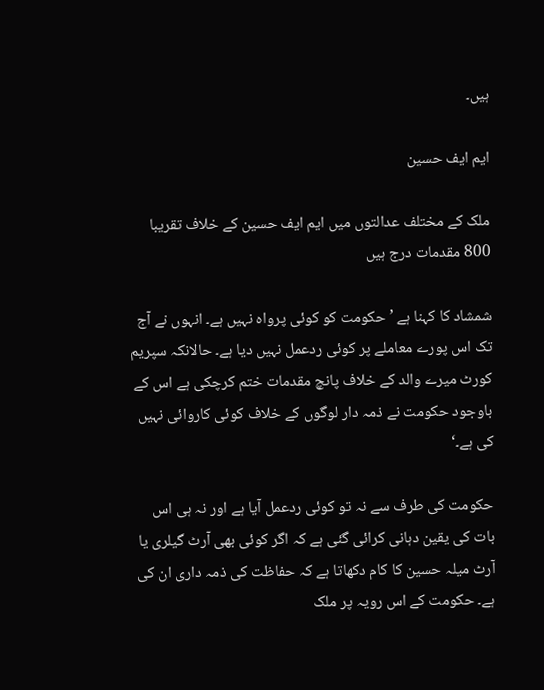ہیں۔

ایم ایف حسین

ملک کے مختلف عدالتوں میں ایم ایف حسین کے خلاف تقریبا 800 مقدمات درج ہیں

شمشاد کا کہنا ہے ’حکومت کو کوئی پرواہ نہیں ہے۔ انہوں نے آج تک اس پورے معاملے پر کوئی ردعمل نہیں دیا ہے۔ حالانکہ سپریم کورٹ میرے والد کے خلاف پانچ مقدمات ختم کرچکی ہے اس کے باوجود حکومت نے ذمہ دار لوگوں کے خلاف کوئی کاروائی نہیں کی ہے۔‘

حکومت کی طرف سے نہ تو کوئی ردعمل آیا ہے اور نہ ہی اس بات کی یقین دہانی کرائی گئی ہے کہ اگر کوئی بھی آرٹ گیلری یا آرٹ میلہ حسین کا کام دکھاتا ہے کہ حفاظت کی ذمہ داری ان کی ہے۔ حکومت کے اس رویہ پر ملک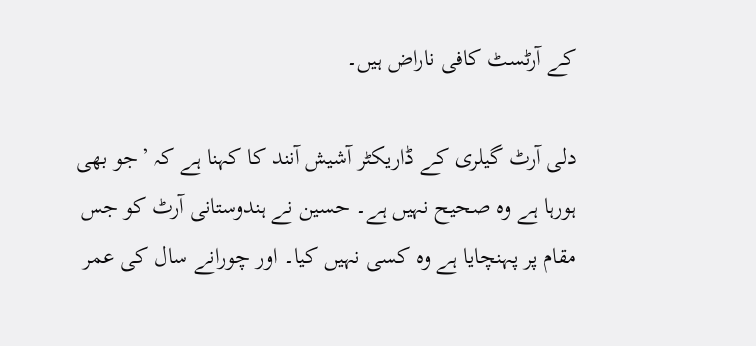کے آرٹسٹ کافی ناراض ہیں۔

دلی آرٹ گیلری کے ڈاریکٹر آشیش آنند کا کہنا ہے کہ ’جو بھی ہورہا ہے وہ صحیح نہیں ہے۔ حسین نے ہندوستانی آرٹ کو جس مقام پر پہنچایا ہے وہ کسی نہیں کیا۔ اور چورانے سال کی عمر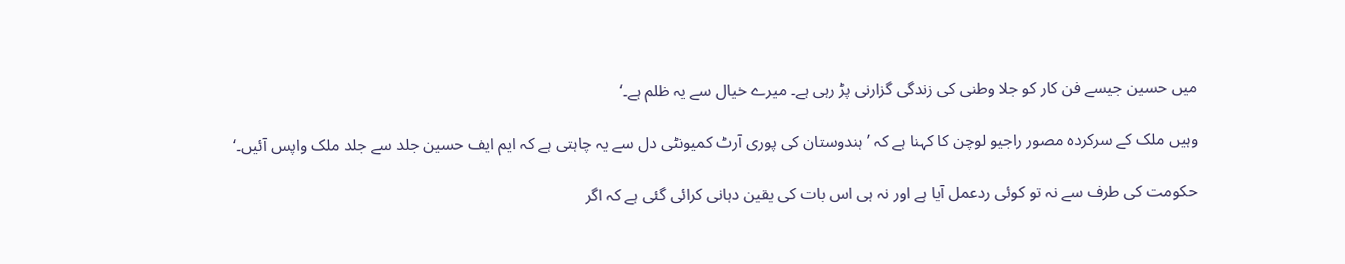میں حسین جیسے فن کار کو جلا وطنی کی زندگی گزارنی پڑ رہی ہے۔ میرے خیال سے یہ ظلم ہے۔‘

وہیں ملک کے سرکردہ مصور راجیو لوچن کا کہنا ہے کہ ’ہندوستان کی پوری آرٹ کمیونٹی دل سے یہ چاہتی ہے کہ ایم ایف حسین جلد سے جلد ملک واپس آئیں۔‘

حکومت کی طرف سے نہ تو کوئی ردعمل آیا ہے اور نہ ہی اس بات کی یقین دہانی کرائی گئی ہے کہ اگر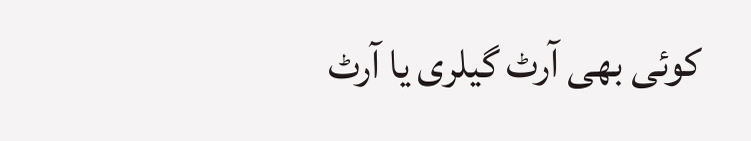کوئی بھی آرٹ گیلری یا آرٹ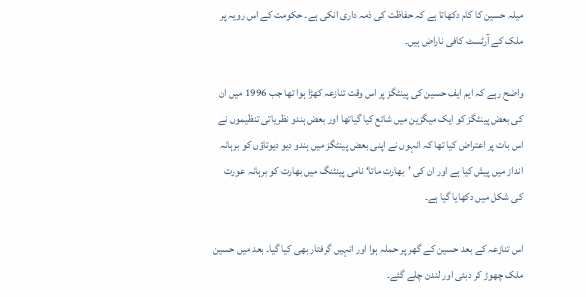میلہ حسین کا کام دکھاتا ہے کہ حفاظت کی ذمہ داری انکی ہے۔ حکومت کے اس رویہ پر ملک کے آرٹسٹ کافی ناراض ہیں۔

واضح رہے کہ ایم ایف حسین کی پینٹگز پر اس وقت تنازعہ کھڑا ہوا تھا جب 1996 میں ان کی بعض پینٹگز کو ایک ميگزین میں شائع کیا گیاتھا اور بعض ہندو نظریاتی تنظیموں نے اس بات پر اعتراض کیا تھا کہ انہوں نے اپنی بعض پینٹگز میں ہندو دیو دیوتاؤں کو برہانہ انداز میں پیش کیا ہے اور ان کی ’بھارت ماتا‘ نامی پینٹنگ میں بھارت کو برہانہ عورت کی شکل میں دکھایا گيا ہے۔

اس تنازعہ کے بعد حسین کے گھر پر حملہ ہوا اور انہیں گرفتار بھی کیا گیا۔ بعد میں حسین ملک چھوڑ کر دبئی اور لندن چلے گئے۔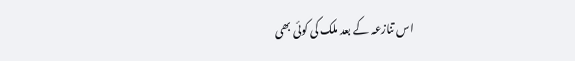اس تنازعہ کے بعد ملک کی کوئی بھی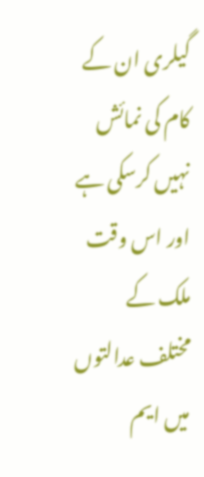گیلری ان کے کام کی نمائش نہیں کرسکی ہے اور اس وقت ملک کے مختلف عدالتوں میں ایم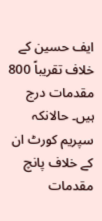ایف حسین کے خلاف تقریباً 800 مقدمات درج ہیں۔ حالانکہ سپریم کورٹ ان کے خلاف پانچ مقدمات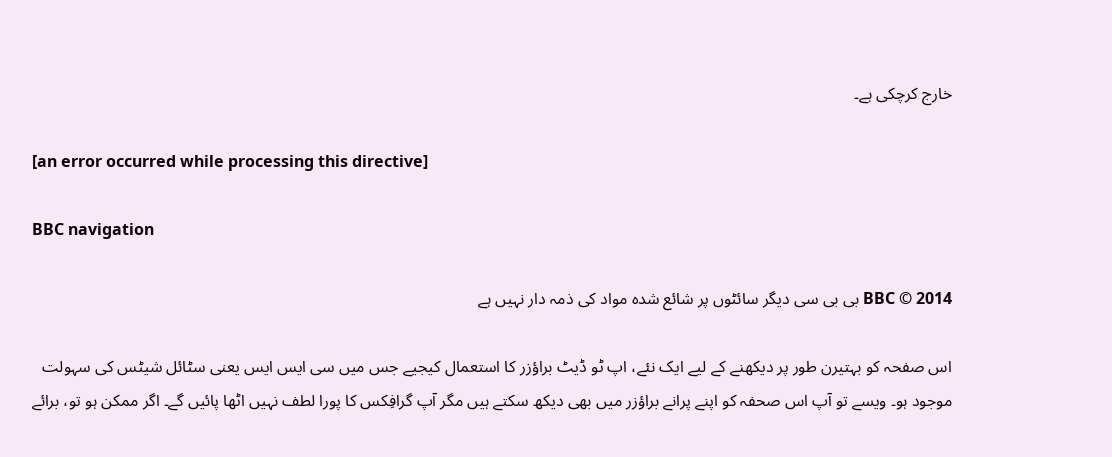خارج کرچکی ہے۔

[an error occurred while processing this directive]

BBC navigation

BBC © 2014 بی بی سی دیگر سائٹوں پر شائع شدہ مواد کی ذمہ دار نہیں ہے

اس صفحہ کو بہتیرن طور پر دیکھنے کے لیے ایک نئے، اپ ٹو ڈیٹ براؤزر کا استعمال کیجیے جس میں سی ایس ایس یعنی سٹائل شیٹس کی سہولت موجود ہو۔ ویسے تو آپ اس صحفہ کو اپنے پرانے براؤزر میں بھی دیکھ سکتے ہیں مگر آپ گرافِکس کا پورا لطف نہیں اٹھا پائیں گے۔ اگر ممکن ہو تو، برائے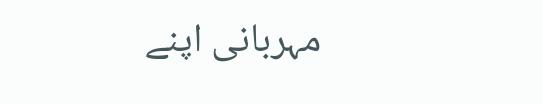مہربانی اپنے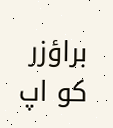براؤزر کو اپ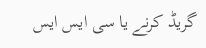گریڈ کرنے یا سی ایس ایس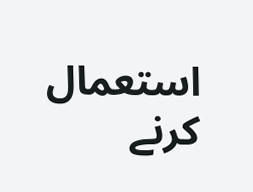استعمال کرنے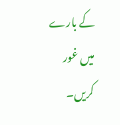کے بارے میں غور کریں۔